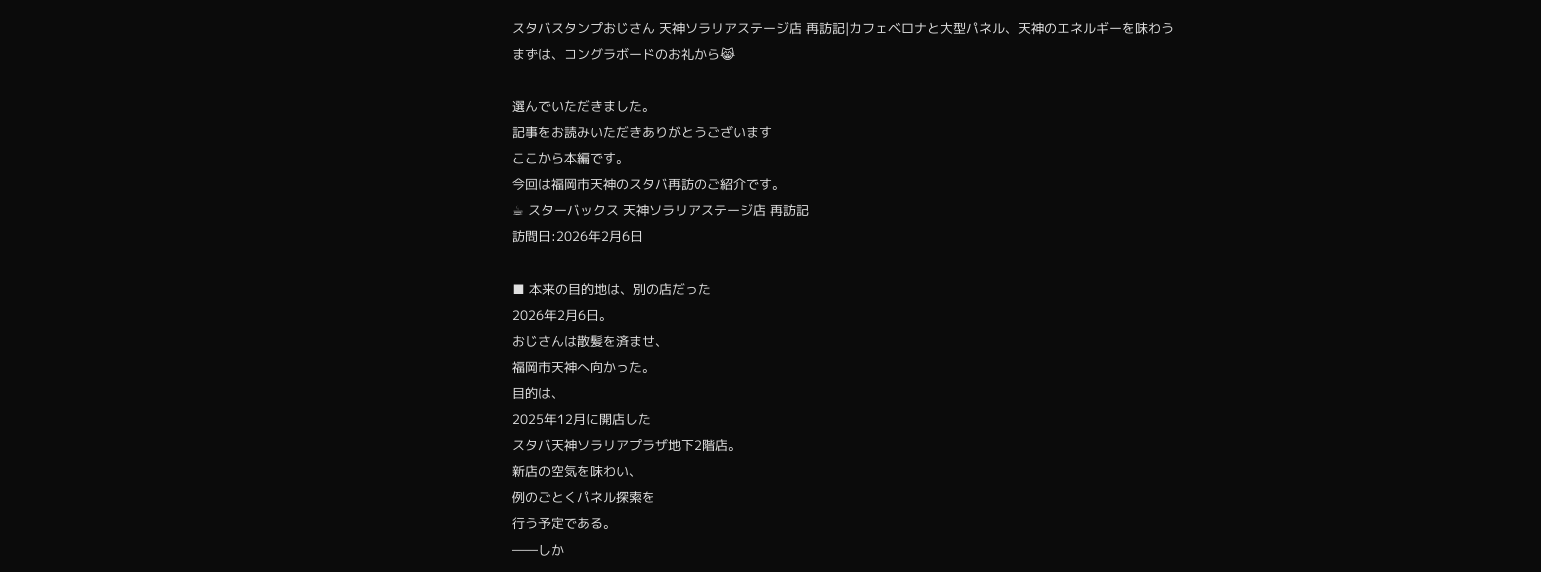スタバスタンプおじさん 天神ソラリアステージ店 再訪記|カフェベロナと大型パネル、天神のエネルギーを味わう
まずは、コングラボードのお礼から😹

選んでいただきました。
記事をお読みいただきありがとうございます
ここから本編です。
今回は福岡市天神のスタバ再訪のご紹介です。
☕ スターバックス 天神ソラリアステージ店 再訪記
訪問日:2026年2月6日

■ 本来の目的地は、別の店だった
2026年2月6日。
おじさんは散髪を済ませ、
福岡市天神へ向かった。
目的は、
2025年12月に開店した
スタバ天神ソラリアプラザ地下2階店。
新店の空気を味わい、
例のごとくパネル探索を
行う予定である。
――しか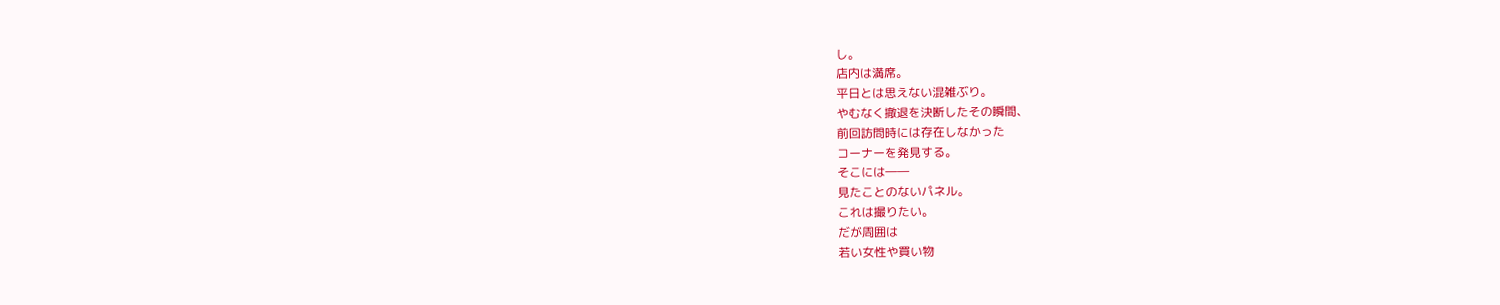し。
店内は満席。
平日とは思えない混雑ぶり。
やむなく撤退を決断したその瞬間、
前回訪問時には存在しなかった
コーナーを発見する。
そこには――
見たことのないパネル。
これは撮りたい。
だが周囲は
若い女性や買い物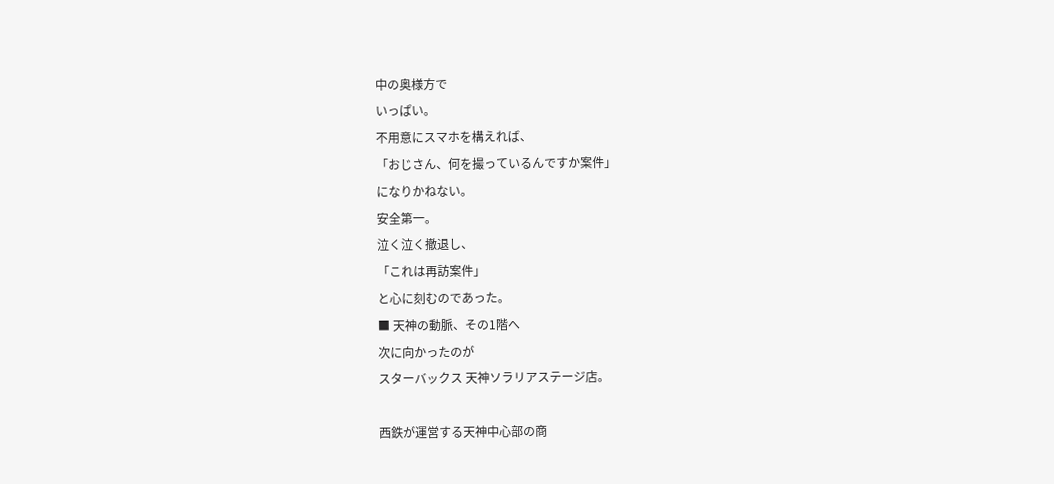中の奥様方で
いっぱい。
不用意にスマホを構えれば、
「おじさん、何を撮っているんですか案件」
になりかねない。
安全第一。
泣く泣く撤退し、
「これは再訪案件」
と心に刻むのであった。
■ 天神の動脈、その1階へ
次に向かったのが
スターバックス 天神ソラリアステージ店。

西鉄が運営する天神中心部の商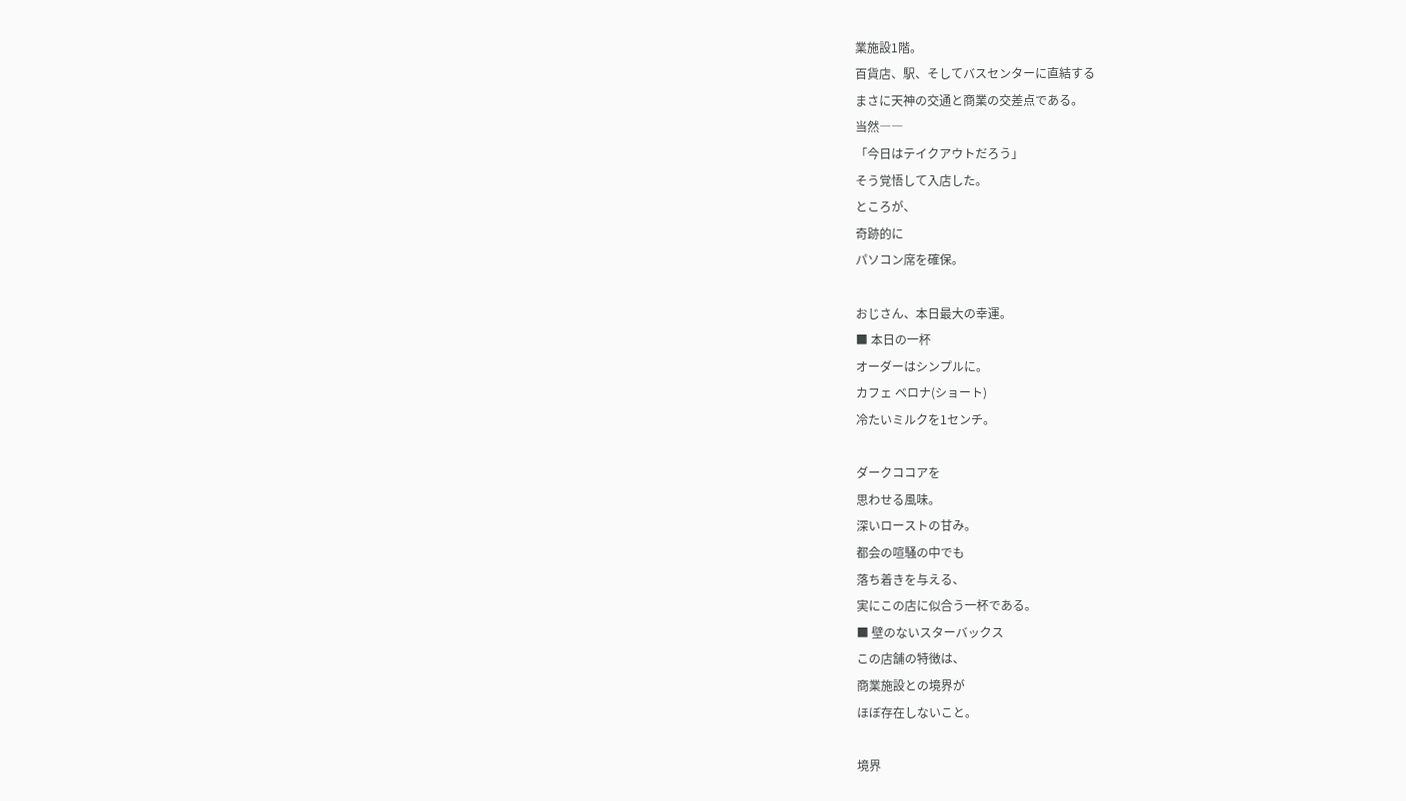業施設1階。
百貨店、駅、そしてバスセンターに直結する
まさに天神の交通と商業の交差点である。
当然――
「今日はテイクアウトだろう」
そう覚悟して入店した。
ところが、
奇跡的に
パソコン席を確保。

おじさん、本日最大の幸運。
■ 本日の一杯
オーダーはシンプルに。
カフェ ベロナ(ショート)
冷たいミルクを1センチ。

ダークココアを
思わせる風味。
深いローストの甘み。
都会の喧騒の中でも
落ち着きを与える、
実にこの店に似合う一杯である。
■ 壁のないスターバックス
この店舗の特徴は、
商業施設との境界が
ほぼ存在しないこと。

境界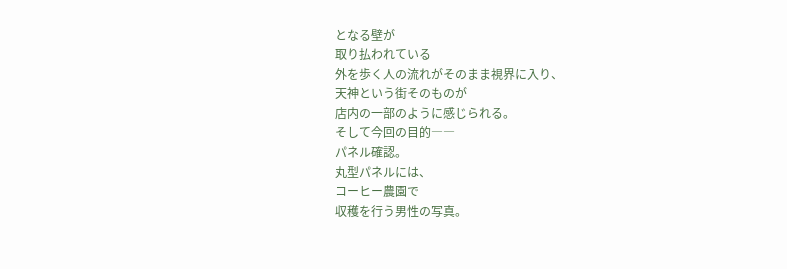となる壁が
取り払われている
外を歩く人の流れがそのまま視界に入り、
天神という街そのものが
店内の一部のように感じられる。
そして今回の目的――
パネル確認。
丸型パネルには、
コーヒー農園で
収穫を行う男性の写真。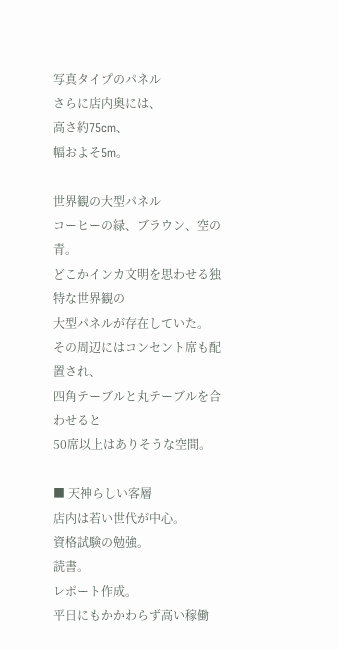写真タイプのパネル
さらに店内奥には、
高さ約75cm、
幅およそ5m。

世界観の大型パネル
コーヒーの緑、ブラウン、空の青。
どこかインカ文明を思わせる独特な世界観の
大型パネルが存在していた。
その周辺にはコンセント席も配置され、
四角テーブルと丸テーブルを合わせると
50席以上はありそうな空間。

■ 天神らしい客層
店内は若い世代が中心。
資格試験の勉強。
読書。
レポート作成。
平日にもかかわらず高い稼働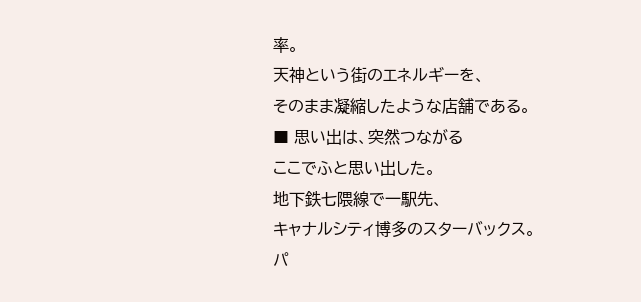率。
天神という街のエネルギーを、
そのまま凝縮したような店舗である。
■ 思い出は、突然つながる
ここでふと思い出した。
地下鉄七隈線で一駅先、
キャナルシティ博多のスターバックス。
パ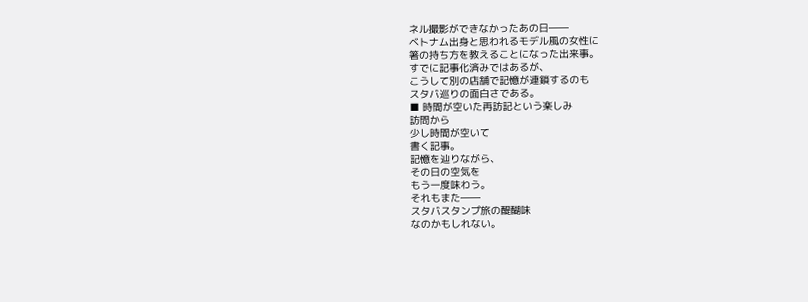ネル撮影ができなかったあの日――
ベトナム出身と思われるモデル風の女性に
箸の持ち方を教えることになった出来事。
すでに記事化済みではあるが、
こうして別の店舗で記憶が連鎖するのも
スタバ巡りの面白さである。
■ 時間が空いた再訪記という楽しみ
訪問から
少し時間が空いて
書く記事。
記憶を辿りながら、
その日の空気を
もう一度味わう。
それもまた――
スタバスタンプ旅の醍醐味
なのかもしれない。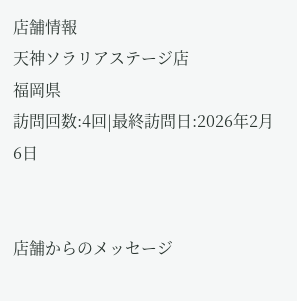店舗情報
天神ソラリアステージ店
福岡県
訪問回数:4回|最終訪問日:2026年2月6日


店舗からのメッセージ